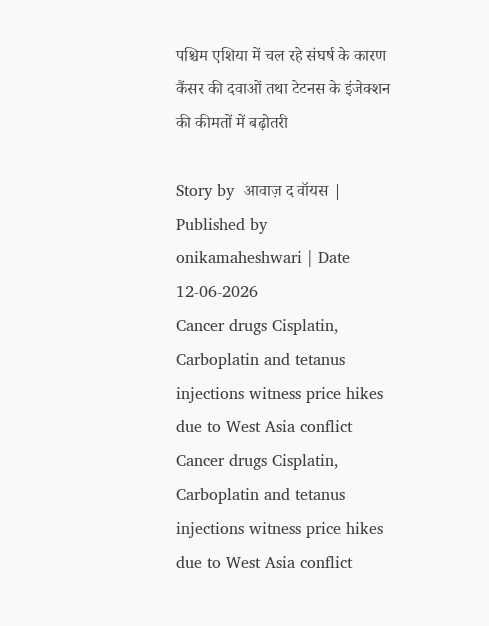पश्चिम एशिया में चल रहे संघर्ष के कारण कैंसर की दवाओं तथा टेटनस के इंजेक्शन की कीमतों में बढ़ोतरी

Story by  आवाज़ द वॉयस | Published by  onikamaheshwari | Date 12-06-2026
Cancer drugs Cisplatin, Carboplatin and tetanus injections witness price hikes due to West Asia conflict
Cancer drugs Cisplatin, Carboplatin and tetanus injections witness price hikes due to West Asia conflict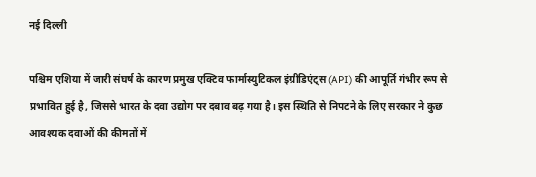नई दिल्ली

पश्चिम एशिया में जारी संघर्ष के कारण प्रमुख एक्टिव फार्मास्युटिकल इंग्रीडिएंट्स (API) की आपूर्ति गंभीर रूप से प्रभावित हुई है, जिससे भारत के दवा उद्योग पर दबाव बढ़ गया है। इस स्थिति से निपटने के लिए सरकार ने कुछ आवश्यक दवाओं की कीमतों में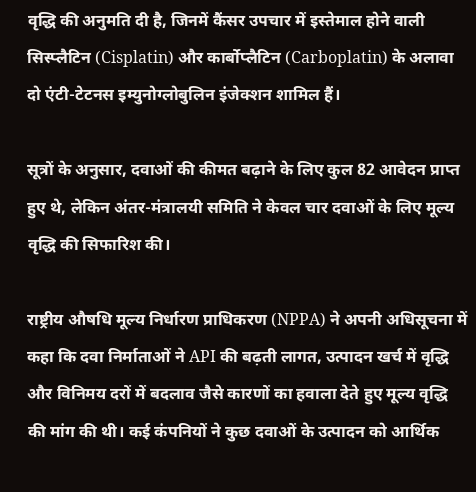वृद्धि की अनुमति दी है, जिनमें कैंसर उपचार में इस्तेमाल होने वाली सिस्प्लैटिन (Cisplatin) और कार्बोप्लैटिन (Carboplatin) के अलावा दो एंटी-टेटनस इम्युनोग्लोबुलिन इंजेक्शन शामिल हैं।

सूत्रों के अनुसार, दवाओं की कीमत बढ़ाने के लिए कुल 82 आवेदन प्राप्त हुए थे, लेकिन अंतर-मंत्रालयी समिति ने केवल चार दवाओं के लिए मूल्य वृद्धि की सिफारिश की।

राष्ट्रीय औषधि मूल्य निर्धारण प्राधिकरण (NPPA) ने अपनी अधिसूचना में कहा कि दवा निर्माताओं ने API की बढ़ती लागत, उत्पादन खर्च में वृद्धि और विनिमय दरों में बदलाव जैसे कारणों का हवाला देते हुए मूल्य वृद्धि की मांग की थी। कई कंपनियों ने कुछ दवाओं के उत्पादन को आर्थिक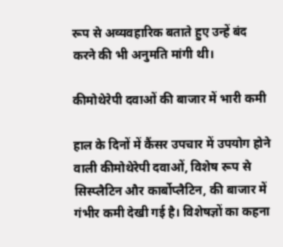रूप से अव्यवहारिक बताते हुए उन्हें बंद करने की भी अनुमति मांगी थी।

कीमोथेरेपी दवाओं की बाजार में भारी कमी

हाल के दिनों में कैंसर उपचार में उपयोग होने वाली कीमोथेरेपी दवाओं, विशेष रूप से सिस्प्लैटिन और कार्बोप्लैटिन, की बाजार में गंभीर कमी देखी गई है। विशेषज्ञों का कहना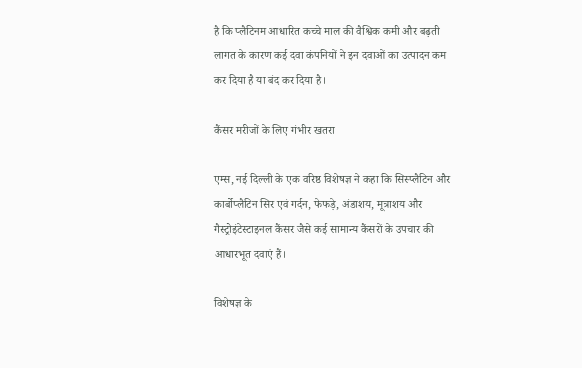है कि प्लैटिनम आधारित कच्चे माल की वैश्विक कमी और बढ़ती लागत के कारण कई दवा कंपनियों ने इन दवाओं का उत्पादन कम कर दिया है या बंद कर दिया है।

कैंसर मरीजों के लिए गंभीर खतरा

एम्स, नई दिल्ली के एक वरिष्ठ विशेषज्ञ ने कहा कि सिस्प्लैटिन और कार्बोप्लैटिन सिर एवं गर्दन, फेफड़े, अंडाशय, मूत्राशय और गैस्ट्रोइंटेस्टाइनल कैंसर जैसे कई सामान्य कैंसरों के उपचार की आधारभूत दवाएं हैं।

विशेषज्ञ के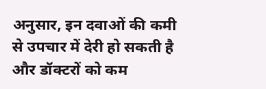अनुसार, इन दवाओं की कमी से उपचार में देरी हो सकती है और डॉक्टरों को कम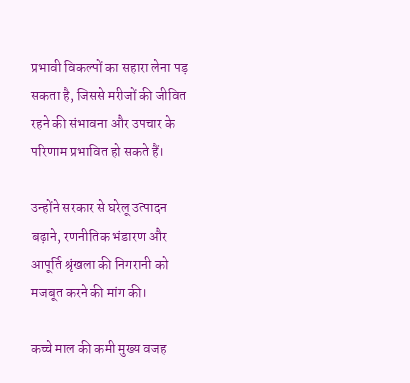प्रभावी विकल्पों का सहारा लेना पड़ सकता है, जिससे मरीजों की जीवित रहने की संभावना और उपचार के परिणाम प्रभावित हो सकते हैं।

उन्होंने सरकार से घरेलू उत्पादन बढ़ाने, रणनीतिक भंडारण और आपूर्ति श्रृंखला की निगरानी को मजबूत करने की मांग की।

कच्चे माल की कमी मुख्य वजह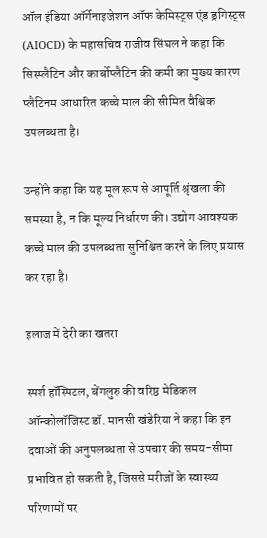ऑल इंडिया ऑर्गेनाइजेशन ऑफ केमिस्ट्स एंड ड्रगिस्ट्स (AIOCD) के महासचिव राजीव सिंघल ने कहा कि सिस्प्लैटिन और कार्बोप्लैटिन की कमी का मुख्य कारण प्लैटिनम आधारित कच्चे माल की सीमित वैश्विक उपलब्धता है।

उन्होंने कहा कि यह मूल रूप से आपूर्ति श्रृंखला की समस्या है, न कि मूल्य निर्धारण की। उद्योग आवश्यक कच्चे माल की उपलब्धता सुनिश्चित करने के लिए प्रयास कर रहा है।

इलाज में देरी का खतरा

स्पर्श हॉस्पिटल, बेंगलुरु की वरिष्ठ मेडिकल ऑन्कोलॉजिस्ट डॉ. मानसी खंडेरिया ने कहा कि इन दवाओं की अनुपलब्धता से उपचार की समय-सीमा प्रभावित हो सकती है, जिससे मरीजों के स्वास्थ्य परिणामों पर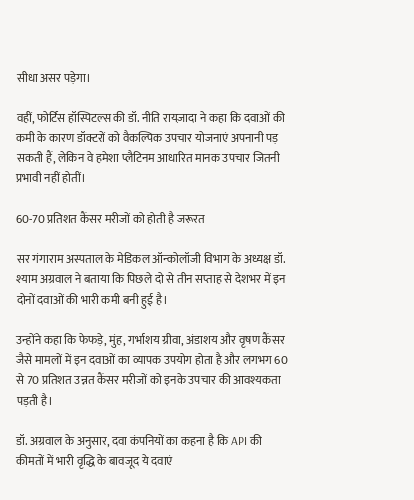सीधा असर पड़ेगा।

वहीं, फोर्टिस हॉस्पिटल्स की डॉ. नीति रायज़ादा ने कहा कि दवाओं की कमी के कारण डॉक्टरों को वैकल्पिक उपचार योजनाएं अपनानी पड़ सकती हैं, लेकिन वे हमेशा प्लैटिनम आधारित मानक उपचार जितनी प्रभावी नहीं होतीं।

60-70 प्रतिशत कैंसर मरीजों को होती है जरूरत

सर गंगाराम अस्पताल के मेडिकल ऑन्कोलॉजी विभाग के अध्यक्ष डॉ. श्याम अग्रवाल ने बताया कि पिछले दो से तीन सप्ताह से देशभर में इन दोनों दवाओं की भारी कमी बनी हुई है।

उन्होंने कहा कि फेफड़े, मुंह, गर्भाशय ग्रीवा, अंडाशय और वृषण कैंसर जैसे मामलों में इन दवाओं का व्यापक उपयोग होता है और लगभग 60 से 70 प्रतिशत उन्नत कैंसर मरीजों को इनके उपचार की आवश्यकता पड़ती है।

डॉ. अग्रवाल के अनुसार, दवा कंपनियों का कहना है कि API की कीमतों में भारी वृद्धि के बावजूद ये दवाएं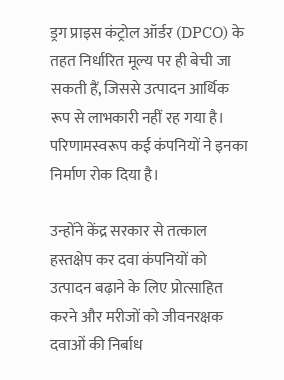ड्रग प्राइस कंट्रोल ऑर्डर (DPCO) के तहत निर्धारित मूल्य पर ही बेची जा सकती हैं, जिससे उत्पादन आर्थिक रूप से लाभकारी नहीं रह गया है। परिणामस्वरूप कई कंपनियों ने इनका निर्माण रोक दिया है।

उन्होंने केंद्र सरकार से तत्काल हस्तक्षेप कर दवा कंपनियों को उत्पादन बढ़ाने के लिए प्रोत्साहित करने और मरीजों को जीवनरक्षक दवाओं की निर्बाध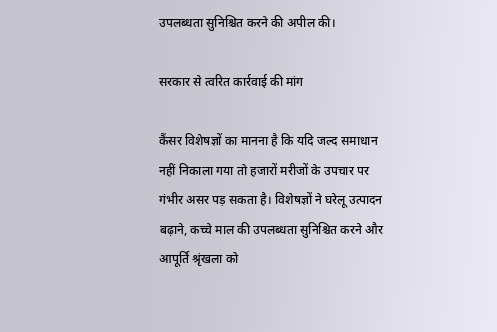उपलब्धता सुनिश्चित करने की अपील की।

सरकार से त्वरित कार्रवाई की मांग

कैंसर विशेषज्ञों का मानना है कि यदि जल्द समाधान नहीं निकाला गया तो हजारों मरीजों के उपचार पर गंभीर असर पड़ सकता है। विशेषज्ञों ने घरेलू उत्पादन बढ़ाने, कच्चे माल की उपलब्धता सुनिश्चित करने और आपूर्ति श्रृंखला को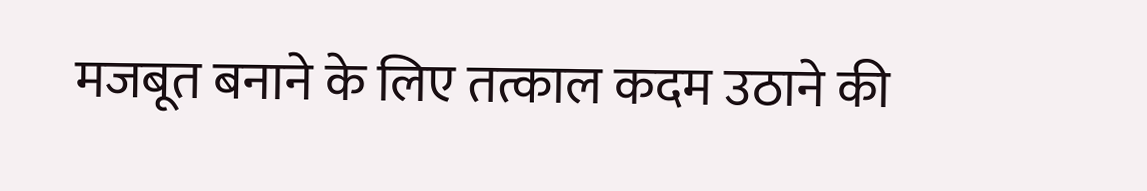मजबूत बनाने के लिए तत्काल कदम उठाने की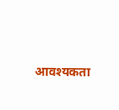आवश्यकता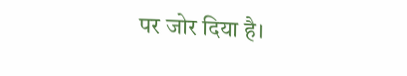पर जोर दिया है।